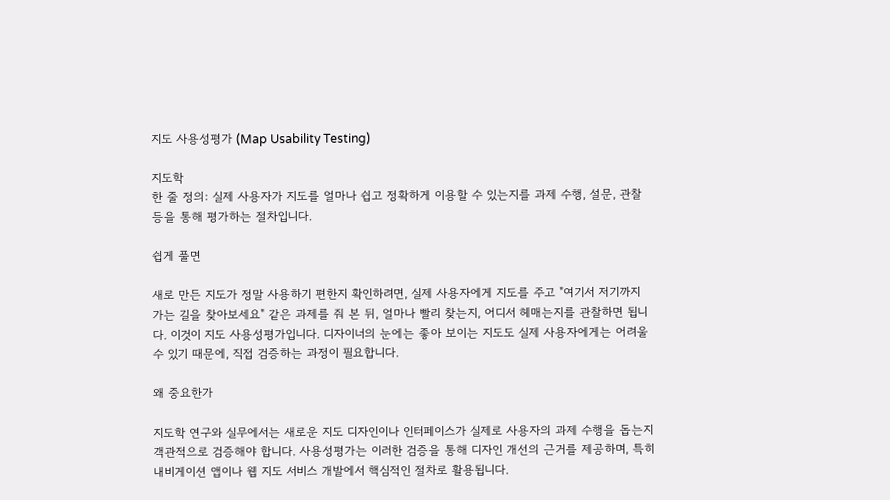지도 사용성평가 (Map Usability Testing)

지도학
한 줄 정의: 실제 사용자가 지도를 얼마나 쉽고 정확하게 이용할 수 있는지를 과제 수행, 설문, 관찰 등을 통해 평가하는 절차입니다.

쉽게 풀면

새로 만든 지도가 정말 사용하기 편한지 확인하려면, 실제 사용자에게 지도를 주고 "여기서 저기까지 가는 길을 찾아보세요" 같은 과제를 줘 본 뒤, 얼마나 빨리 찾는지, 어디서 헤매는지를 관찰하면 됩니다. 이것이 지도 사용성평가입니다. 디자이너의 눈에는 좋아 보이는 지도도 실제 사용자에게는 어려울 수 있기 때문에, 직접 검증하는 과정이 필요합니다.

왜 중요한가

지도학 연구와 실무에서는 새로운 지도 디자인이나 인터페이스가 실제로 사용자의 과제 수행을 돕는지 객관적으로 검증해야 합니다. 사용성평가는 이러한 검증을 통해 디자인 개선의 근거를 제공하며, 특히 내비게이션 앱이나 웹 지도 서비스 개발에서 핵심적인 절차로 활용됩니다.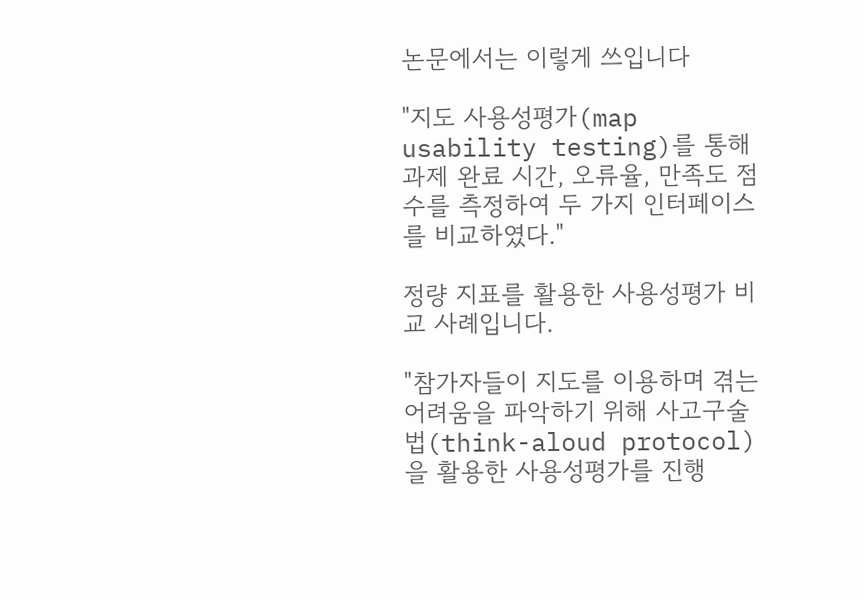논문에서는 이렇게 쓰입니다

"지도 사용성평가(map usability testing)를 통해 과제 완료 시간, 오류율, 만족도 점수를 측정하여 두 가지 인터페이스를 비교하였다."

정량 지표를 활용한 사용성평가 비교 사례입니다.

"참가자들이 지도를 이용하며 겪는 어려움을 파악하기 위해 사고구술법(think-aloud protocol)을 활용한 사용성평가를 진행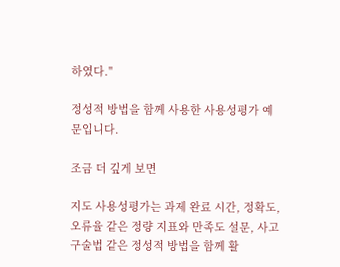하였다."

정성적 방법을 함께 사용한 사용성평가 예문입니다.

조금 더 깊게 보면

지도 사용성평가는 과제 완료 시간, 정확도, 오류율 같은 정량 지표와 만족도 설문, 사고구술법 같은 정성적 방법을 함께 활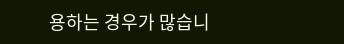용하는 경우가 많습니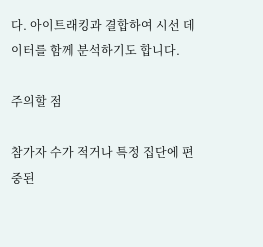다. 아이트래킹과 결합하여 시선 데이터를 함께 분석하기도 합니다.

주의할 점

참가자 수가 적거나 특정 집단에 편중된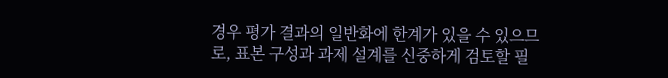경우 평가 결과의 일반화에 한계가 있을 수 있으므로, 표본 구성과 과제 설계를 신중하게 검토할 필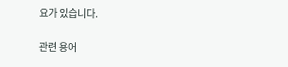요가 있습니다.

관련 용어